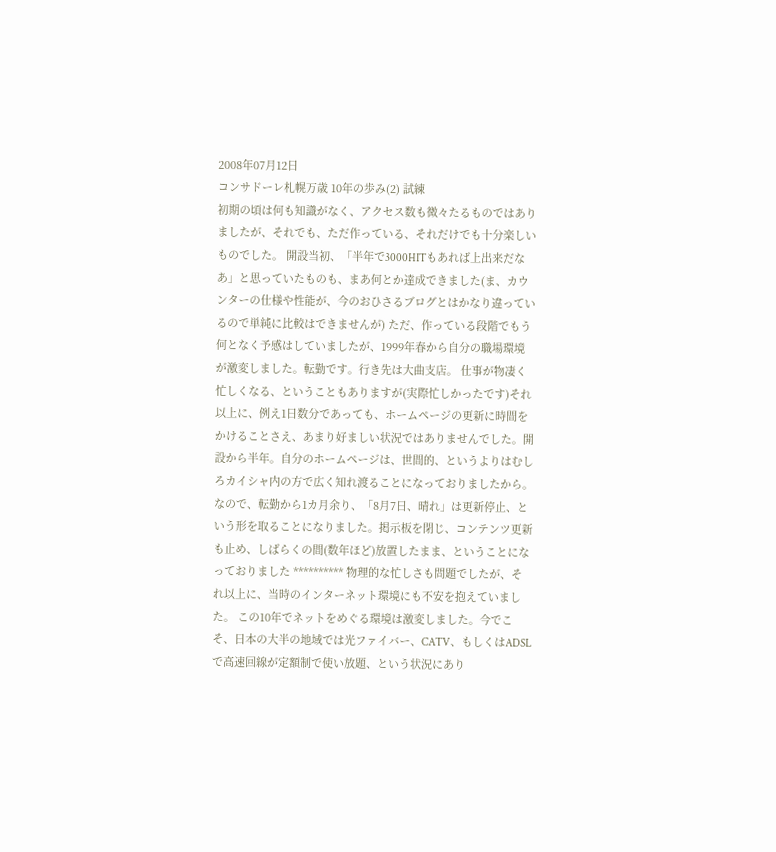2008年07月12日
コンサドーレ札幌万歳 10年の歩み(2) 試練
初期の頃は何も知識がなく、アクセス数も微々たるものではありましたが、それでも、ただ作っている、それだけでも十分楽しいものでした。 開設当初、「半年で3000HITもあれば上出来だなあ」と思っていたものも、まあ何とか達成できました(ま、カウンターの仕様や性能が、今のおひさるブログとはかなり違っているので単純に比較はできませんが) ただ、作っている段階でもう何となく予感はしていましたが、1999年春から自分の職場環境が激変しました。転勤です。行き先は大曲支店。 仕事が物凄く忙しくなる、ということもありますが(実際忙しかったです)それ以上に、例え1日数分であっても、ホームページの更新に時間をかけることさえ、あまり好ましい状況ではありませんでした。開設から半年。自分のホームページは、世間的、というよりはむしろカイシャ内の方で広く知れ渡ることになっておりましたから。 なので、転勤から1カ月余り、「8月7日、晴れ」は更新停止、という形を取ることになりました。掲示板を閉じ、コンテンツ更新も止め、しばらくの間(数年ほど)放置したまま、ということになっておりました ********** 物理的な忙しさも問題でしたが、それ以上に、当時のインターネット環境にも不安を抱えていました。 この10年でネットをめぐる環境は激変しました。今でこそ、日本の大半の地域では光ファイバー、CATV、もしくはADSLで高速回線が定額制で使い放題、という状況にあり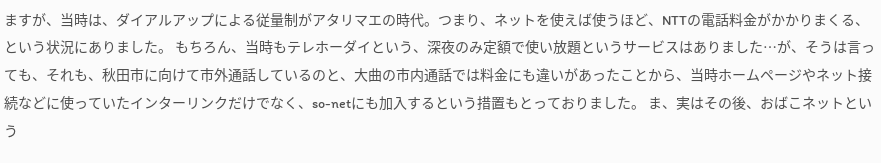ますが、当時は、ダイアルアップによる従量制がアタリマエの時代。つまり、ネットを使えば使うほど、NTTの電話料金がかかりまくる、という状況にありました。 もちろん、当時もテレホーダイという、深夜のみ定額で使い放題というサービスはありました…が、そうは言っても、それも、秋田市に向けて市外通話しているのと、大曲の市内通話では料金にも違いがあったことから、当時ホームページやネット接続などに使っていたインターリンクだけでなく、so-netにも加入するという措置もとっておりました。 ま、実はその後、おばこネットという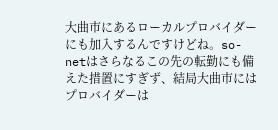大曲市にあるローカルプロバイダーにも加入するんですけどね。so-netはさらなるこの先の転勤にも備えた措置にすぎず、結局大曲市にはプロバイダーは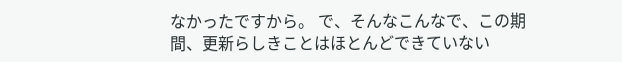なかったですから。 で、そんなこんなで、この期間、更新らしきことはほとんどできていない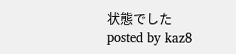状態でした
posted by kaz8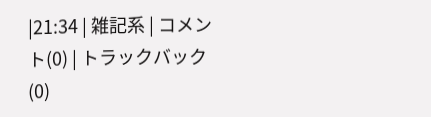|21:34 | 雑記系 | コメント(0) | トラックバック(0)